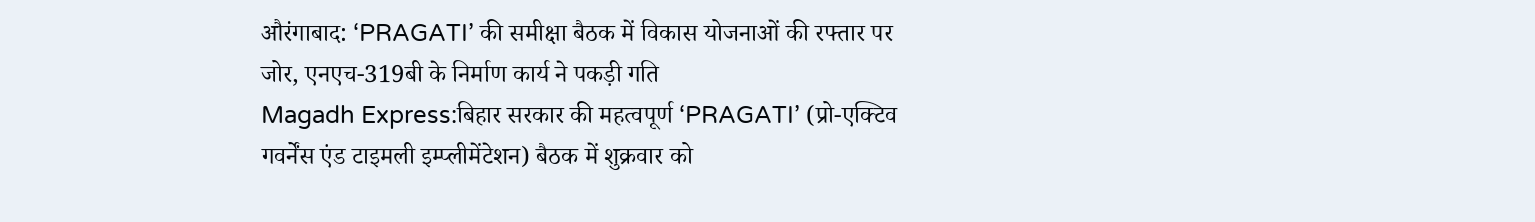औरंगाबाद: ‘PRAGATI’ की समीक्षा बैठक में विकास योजनाओं की रफ्तार पर जोर, एनएच-319बी के निर्माण कार्य ने पकड़ी गति
Magadh Express:बिहार सरकार की महत्वपूर्ण ‘PRAGATI’ (प्रो-एक्टिव गवर्नेंस एंड टाइमली इम्प्लीमेंटेशन) बैठक में शुक्रवार को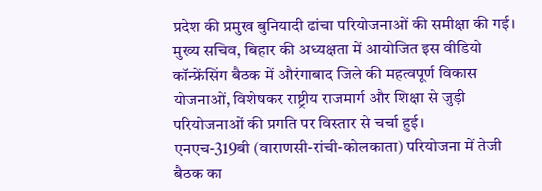प्रदेश की प्रमुख बुनियादी ढांचा परियोजनाओं की समीक्षा की गई। मुख्य सचिव, बिहार की अध्यक्षता में आयोजित इस वीडियो कॉन्फ्रेंसिंग बैठक में औरंगाबाद जिले की महत्वपूर्ण विकास योजनाओं, विशेषकर राष्ट्रीय राजमार्ग और शिक्षा से जुड़ी परियोजनाओं की प्रगति पर विस्तार से चर्चा हुई।
एनएच-319बी (वाराणसी-रांची-कोलकाता) परियोजना में तेजी
बैठक का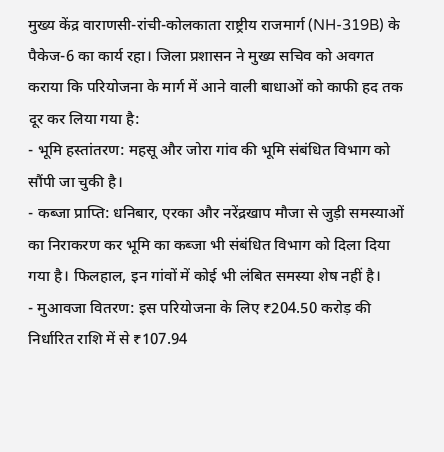मुख्य केंद्र वाराणसी-रांची-कोलकाता राष्ट्रीय राजमार्ग (NH-319B) के पैकेज-6 का कार्य रहा। जिला प्रशासन ने मुख्य सचिव को अवगत कराया कि परियोजना के मार्ग में आने वाली बाधाओं को काफी हद तक दूर कर लिया गया है:
- भूमि हस्तांतरण: महसू और जोरा गांव की भूमि संबंधित विभाग को सौंपी जा चुकी है।
- कब्जा प्राप्ति: धनिबार, एरका और नरेंद्रखाप मौजा से जुड़ी समस्याओं का निराकरण कर भूमि का कब्जा भी संबंधित विभाग को दिला दिया गया है। फिलहाल, इन गांवों में कोई भी लंबित समस्या शेष नहीं है।
- मुआवजा वितरण: इस परियोजना के लिए ₹204.50 करोड़ की निर्धारित राशि में से ₹107.94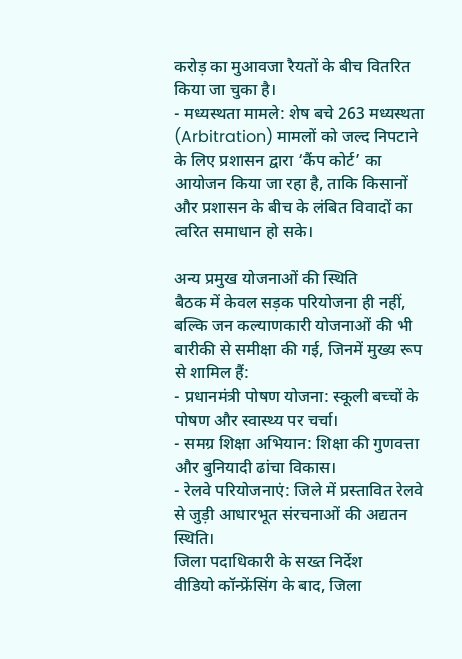करोड़ का मुआवजा रैयतों के बीच वितरित किया जा चुका है।
- मध्यस्थता मामले: शेष बचे 263 मध्यस्थता (Arbitration) मामलों को जल्द निपटाने के लिए प्रशासन द्वारा ‘कैंप कोर्ट’ का आयोजन किया जा रहा है, ताकि किसानों और प्रशासन के बीच के लंबित विवादों का त्वरित समाधान हो सके।

अन्य प्रमुख योजनाओं की स्थिति
बैठक में केवल सड़क परियोजना ही नहीं, बल्कि जन कल्याणकारी योजनाओं की भी बारीकी से समीक्षा की गई, जिनमें मुख्य रूप से शामिल हैं:
- प्रधानमंत्री पोषण योजना: स्कूली बच्चों के पोषण और स्वास्थ्य पर चर्चा।
- समग्र शिक्षा अभियान: शिक्षा की गुणवत्ता और बुनियादी ढांचा विकास।
- रेलवे परियोजनाएं: जिले में प्रस्तावित रेलवे से जुड़ी आधारभूत संरचनाओं की अद्यतन स्थिति।
जिला पदाधिकारी के सख्त निर्देश
वीडियो कॉन्फ्रेंसिंग के बाद, जिला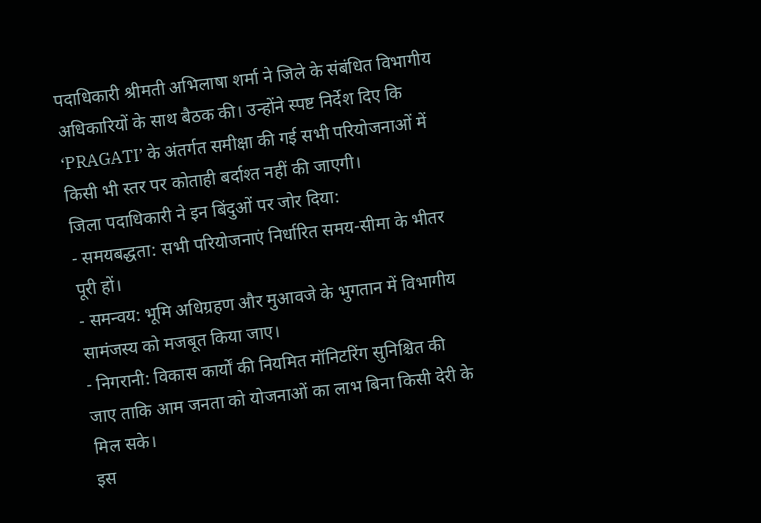पदाधिकारी श्रीमती अभिलाषा शर्मा ने जिले के संबंधित विभागीय अधिकारियों के साथ बैठक की। उन्होंने स्पष्ट निर्देश दिए कि ‘PRAGATI’ के अंतर्गत समीक्षा की गई सभी परियोजनाओं में किसी भी स्तर पर कोताही बर्दाश्त नहीं की जाएगी।
जिला पदाधिकारी ने इन बिंदुओं पर जोर दिया:
- समयबद्धता: सभी परियोजनाएं निर्धारित समय-सीमा के भीतर पूरी हों।
- समन्वय: भूमि अधिग्रहण और मुआवजे के भुगतान में विभागीय सामंजस्य को मजबूत किया जाए।
- निगरानी: विकास कार्यों की नियमित मॉनिटरिंग सुनिश्चित की जाए ताकि आम जनता को योजनाओं का लाभ बिना किसी देरी के मिल सके।
इस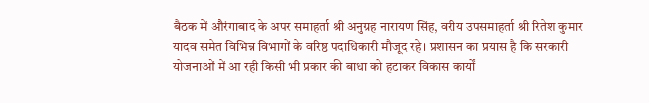बैठक में औरंगाबाद के अपर समाहर्ता श्री अनुग्रह नारायण सिंह, वरीय उपसमाहर्ता श्री रितेश कुमार यादव समेत विभिन्न विभागों के वरिष्ठ पदाधिकारी मौजूद रहे। प्रशासन का प्रयास है कि सरकारी योजनाओं में आ रही किसी भी प्रकार की बाधा को हटाकर विकास कार्यों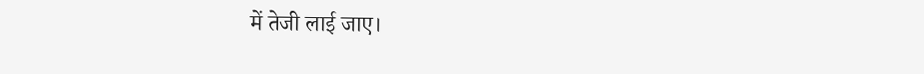में तेजी लाई जाए।